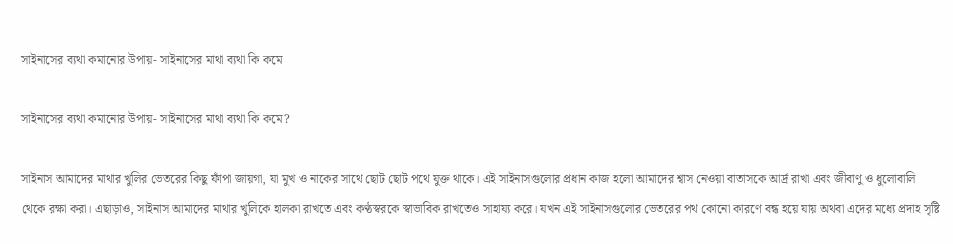সাইনাসের ব্যথা কমানোর উপায়- সাইনাসের মাথা ব্যথা কি কমে

সাইনাসের ব্যথা কমানোর উপায়- সাইনাসের মাথা ব্যথা কি কমে?

সাইনাস আমাদের মাথার খুলির ভেতরের কিছু ফাঁপা জায়গা, যা মুখ ও নাকের সাথে ছোট ছোট পথে যুক্ত থাকে। এই সাইনাসগুলোর প্রধান কাজ হলো আমাদের শ্বাস নেওয়া বাতাসকে আর্দ্র রাখা এবং জীবাণু ও ধুলোবালি থেকে রক্ষা করা। এছাড়াও, সাইনাস আমাদের মাথার খুলিকে হালকা রাখতে এবং কণ্ঠস্বরকে স্বাভাবিক রাখতেও সাহায্য করে। যখন এই সাইনাসগুলোর ভেতরের পথ কোনো কারণে বন্ধ হয়ে যায় অথবা এদের মধ্যে প্রদাহ সৃষ্টি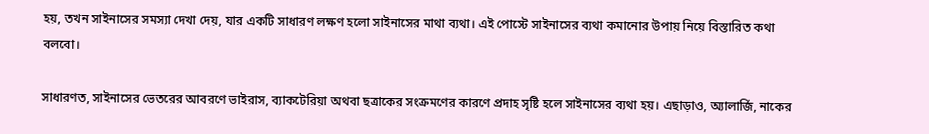হয়, তখন সাইনাসের সমস্যা দেখা দেয়, যার একটি সাধারণ লক্ষণ হলো সাইনাসের মাথা ব্যথা। এই পোস্টে সাইনাসের ব্যথা কমানোর উপায় নিয়ে বিস্তারিত কথা বলবো।

সাধারণত, সাইনাসের ভেতরের আবরণে ভাইরাস, ব্যাকটেরিয়া অথবা ছত্রাকের সংক্রমণের কারণে প্রদাহ সৃষ্টি হলে সাইনাসের ব্যথা হয়। এছাড়াও, অ্যালার্জি, নাকের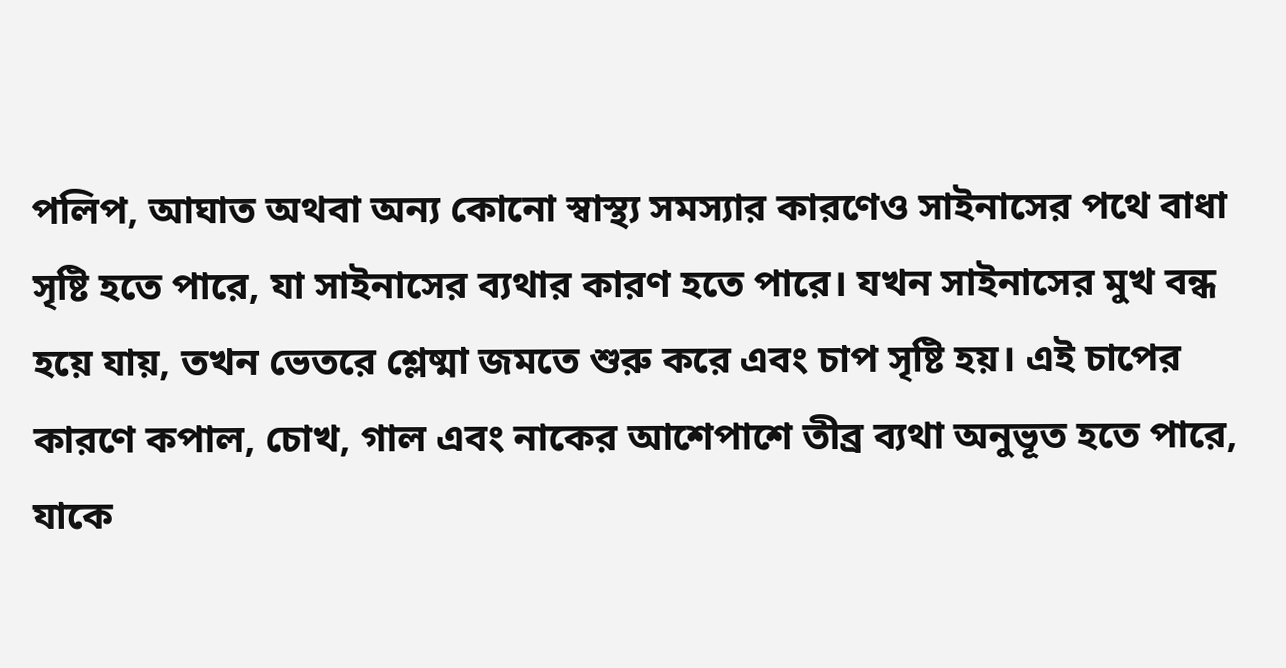পলিপ, আঘাত অথবা অন্য কোনো স্বাস্থ্য সমস্যার কারণেও সাইনাসের পথে বাধা সৃষ্টি হতে পারে, যা সাইনাসের ব্যথার কারণ হতে পারে। যখন সাইনাসের মুখ বন্ধ হয়ে যায়, তখন ভেতরে শ্লেষ্মা জমতে শুরু করে এবং চাপ সৃষ্টি হয়। এই চাপের কারণে কপাল, চোখ, গাল এবং নাকের আশেপাশে তীব্র ব্যথা অনুভূত হতে পারে, যাকে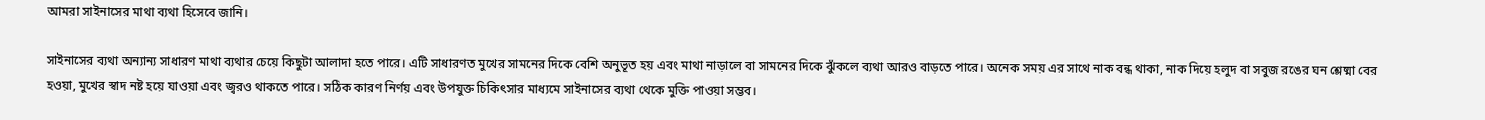আমরা সাইনাসের মাথা ব্যথা হিসেবে জানি।

সাইনাসের ব্যথা অন্যান্য সাধারণ মাথা ব্যথার চেয়ে কিছুটা আলাদা হতে পারে। এটি সাধারণত মুখের সামনের দিকে বেশি অনুভূত হয় এবং মাথা নাড়ালে বা সামনের দিকে ঝুঁকলে ব্যথা আরও বাড়তে পারে। অনেক সময় এর সাথে নাক বন্ধ থাকা, নাক দিয়ে হলুদ বা সবুজ রঙের ঘন শ্লেষ্মা বের হওয়া, মুখের স্বাদ নষ্ট হয়ে যাওয়া এবং জ্বরও থাকতে পারে। সঠিক কারণ নির্ণয় এবং উপযুক্ত চিকিৎসার মাধ্যমে সাইনাসের ব্যথা থেকে মুক্তি পাওয়া সম্ভব।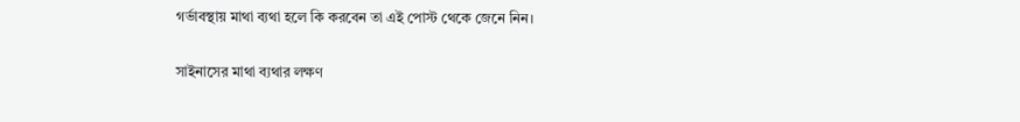গর্ভাবস্থায় মাথা ব্যথা হলে কি করবেন তা এই পোস্ট থেকে জেনে নিন।

সাইনাসের মাথা ব্যথার লক্ষণ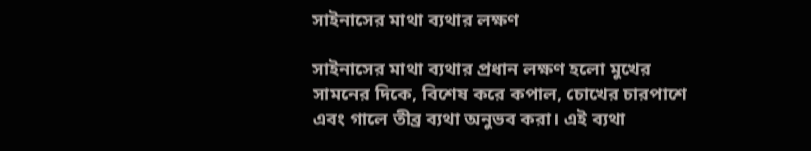সাইনাসের মাথা ব্যথার লক্ষণ

সাইনাসের মাথা ব্যথার প্রধান লক্ষণ হলো মুখের সামনের দিকে, বিশেষ করে কপাল, চোখের চারপাশে এবং গালে তীব্র ব্যথা অনুভব করা। এই ব্যথা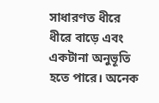সাধারণত ধীরে ধীরে বাড়ে এবং একটানা অনুভূতি হতে পারে। অনেক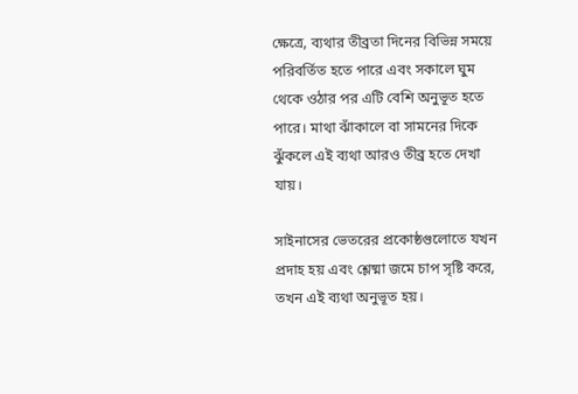ক্ষেত্রে, ব্যথার তীব্রতা দিনের বিভিন্ন সময়ে পরিবর্তিত হতে পারে এবং সকালে ঘুম থেকে ওঠার পর এটি বেশি অনুভূত হতে পারে। মাথা ঝাঁকালে বা সামনের দিকে ঝুঁকলে এই ব্যথা আরও তীব্র হতে দেখা যায়।

সাইনাসের ভেতরের প্রকোষ্ঠগুলোতে যখন প্রদাহ হয় এবং শ্লেষ্মা জমে চাপ সৃষ্টি করে, তখন এই ব্যথা অনুভূত হয়।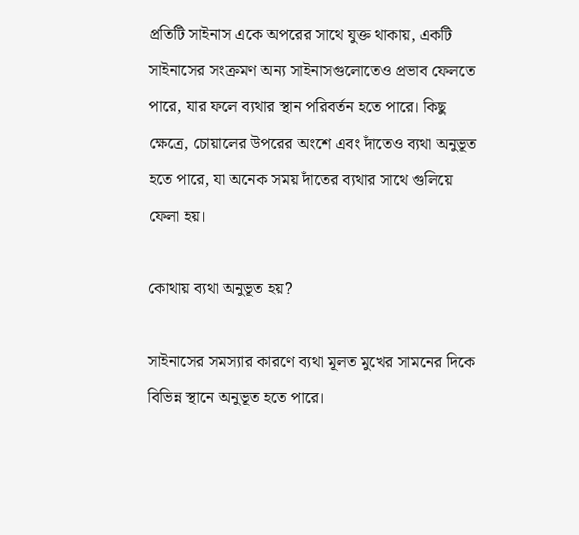প্রতিটি সাইনাস একে অপরের সাথে যুক্ত থাকায়, একটি সাইনাসের সংক্রমণ অন্য সাইনাসগুলোতেও প্রভাব ফেলতে পারে, যার ফলে ব্যথার স্থান পরিবর্তন হতে পারে। কিছু ক্ষেত্রে, চোয়ালের উপরের অংশে এবং দাঁতেও ব্যথা অনুভূত হতে পারে, যা অনেক সময় দাঁতের ব্যথার সাথে গুলিয়ে ফেলা হয়।

কোথায় ব্যথা অনুভূত হয়?

সাইনাসের সমস্যার কারণে ব্যথা মূলত মুখের সামনের দিকে বিভিন্ন স্থানে অনুভূত হতে পারে।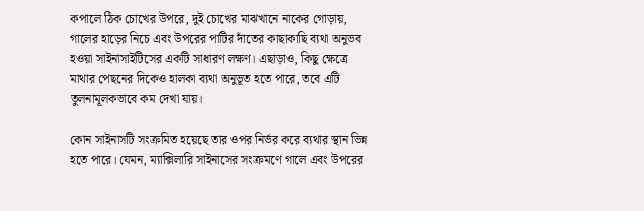কপালে ঠিক চোখের উপরে, দুই চোখের মাঝখানে নাকের গোড়ায়, গালের হাড়ের নিচে এবং উপরের পাটির দাঁতের কাছাকাছি ব্যথা অনুভব হওয়া সাইনাসাইটিসের একটি সাধারণ লক্ষণ। এছাড়াও, কিছু ক্ষেত্রে মাথার পেছনের দিকেও হালকা ব্যথা অনুভূত হতে পারে, তবে এটি তুলনামূলকভাবে কম দেখা যায়।

কোন সাইনাসটি সংক্রমিত হয়েছে তার ওপর নির্ভর করে ব্যথার স্থান ভিন্ন হতে পারে। যেমন, ম্যাক্সিলারি সাইনাসের সংক্রমণে গালে এবং উপরের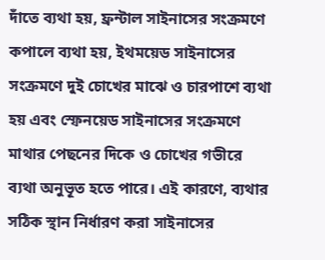দাঁতে ব্যথা হয়, ফ্রন্টাল সাইনাসের সংক্রমণে কপালে ব্যথা হয়, ইথময়েড সাইনাসের সংক্রমণে দুই চোখের মাঝে ও চারপাশে ব্যথা হয় এবং স্ফেনয়েড সাইনাসের সংক্রমণে মাথার পেছনের দিকে ও চোখের গভীরে ব্যথা অনুভূত হতে পারে। এই কারণে, ব্যথার সঠিক স্থান নির্ধারণ করা সাইনাসের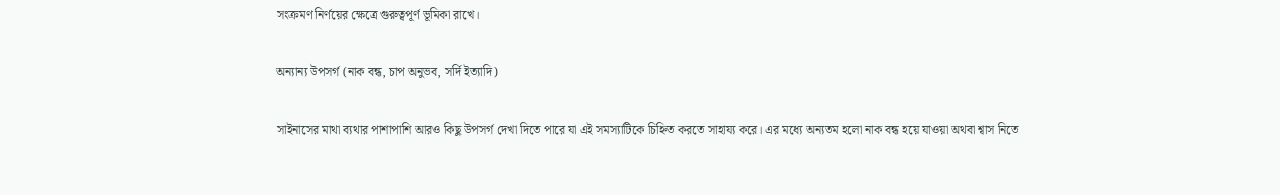সংক্রমণ নির্ণয়ের ক্ষেত্রে গুরুত্বপূর্ণ ভূমিকা রাখে।

অন্যান্য উপসর্গ (নাক বন্ধ, চাপ অনুভব, সর্দি ইত্যাদি)

সাইনাসের মাথা ব্যথার পাশাপাশি আরও কিছু উপসর্গ দেখা দিতে পারে যা এই সমস্যাটিকে চিহ্নিত করতে সাহায্য করে। এর মধ্যে অন্যতম হলো নাক বন্ধ হয়ে যাওয়া অথবা শ্বাস নিতে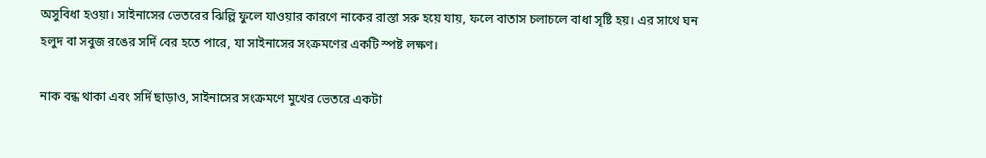অসুবিধা হওয়া। সাইনাসের ভেতরের ঝিল্লি ফুলে যাওয়ার কারণে নাকের রাস্তা সরু হয়ে যায়, ফলে বাতাস চলাচলে বাধা সৃষ্টি হয়। এর সাথে ঘন হলুদ বা সবুজ রঙের সর্দি বের হতে পারে, যা সাইনাসের সংক্রমণের একটি স্পষ্ট লক্ষণ।

নাক বন্ধ থাকা এবং সর্দি ছাড়াও, সাইনাসের সংক্রমণে মুখের ভেতরে একটা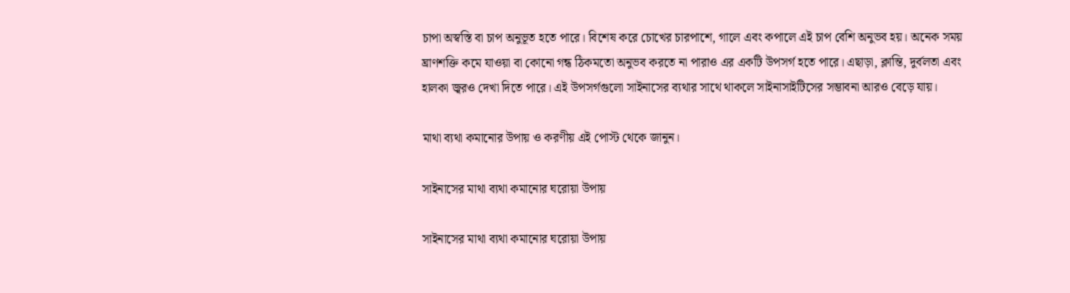চাপা অস্বস্তি বা চাপ অনুভূত হতে পারে। বিশেষ করে চোখের চারপাশে, গালে এবং কপালে এই চাপ বেশি অনুভব হয়। অনেক সময় ঘ্রাণশক্তি কমে যাওয়া বা কোনো গন্ধ ঠিকমতো অনুভব করতে না পারাও এর একটি উপসর্গ হতে পারে। এছাড়া, ক্লান্তি, দুর্বলতা এবং হালকা জ্বরও দেখা দিতে পারে। এই উপসর্গগুলো সাইনাসের ব্যথার সাথে থাকলে সাইনাসাইটিসের সম্ভাবনা আরও বেড়ে যায়।

মাথা ব্যথা কমানোর উপায় ও করণীয় এই পোস্ট থেকে জানুন।

সাইনাসের মাথা ব্যথা কমানোর ঘরোয়া উপায়

সাইনাসের মাথা ব্যথা কমানোর ঘরোয়া উপায়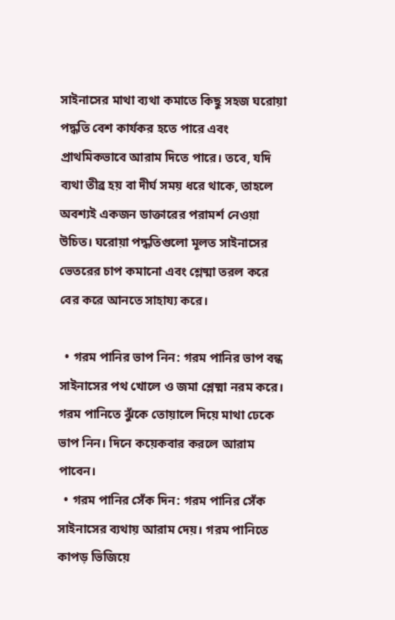সাইনাসের মাথা ব্যথা কমাতে কিছু সহজ ঘরোয়া পদ্ধতি বেশ কার্যকর হতে পারে এবং প্রাথমিকভাবে আরাম দিতে পারে। তবে, যদি ব্যথা তীব্র হয় বা দীর্ঘ সময় ধরে থাকে, তাহলে অবশ্যই একজন ডাক্তারের পরামর্শ নেওয়া উচিত। ঘরোয়া পদ্ধতিগুলো মূলত সাইনাসের ভেতরের চাপ কমানো এবং শ্লেষ্মা তরল করে বের করে আনতে সাহায্য করে।

  • গরম পানির ভাপ নিন: গরম পানির ভাপ বন্ধ সাইনাসের পথ খোলে ও জমা শ্লেষ্মা নরম করে। গরম পানিতে ঝুঁকে তোয়ালে দিয়ে মাথা ঢেকে ভাপ নিন। দিনে কয়েকবার করলে আরাম পাবেন।
  • গরম পানির সেঁক দিন: গরম পানির সেঁক সাইনাসের ব্যথায় আরাম দেয়। গরম পানিতে কাপড় ভিজিয়ে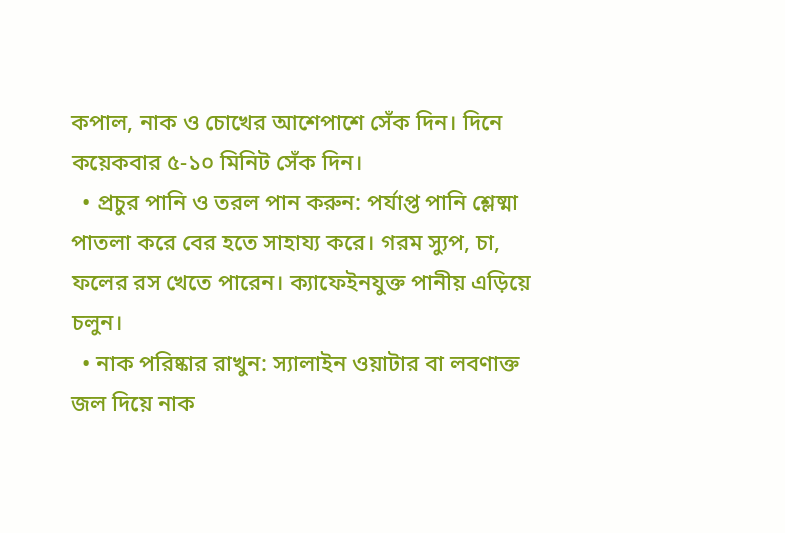কপাল, নাক ও চোখের আশেপাশে সেঁক দিন। দিনে কয়েকবার ৫-১০ মিনিট সেঁক দিন।
  • প্রচুর পানি ও তরল পান করুন: পর্যাপ্ত পানি শ্লেষ্মা পাতলা করে বের হতে সাহায্য করে। গরম স্যুপ, চা, ফলের রস খেতে পারেন। ক্যাফেইনযুক্ত পানীয় এড়িয়ে চলুন।
  • নাক পরিষ্কার রাখুন: স্যালাইন ওয়াটার বা লবণাক্ত জল দিয়ে নাক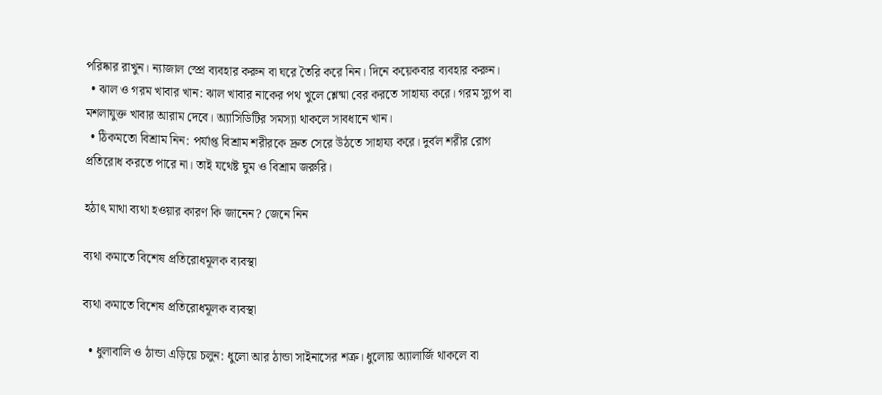পরিষ্কার রাখুন। ন্যাজাল স্প্রে ব্যবহার করুন বা ঘরে তৈরি করে নিন। দিনে কয়েকবার ব্যবহার করুন।
  • ঝাল ও গরম খাবার খান: ঝাল খাবার নাকের পথ খুলে শ্লেষ্মা বের করতে সাহায্য করে। গরম স্যুপ বা মশলাযুক্ত খাবার আরাম দেবে। অ্যাসিডিটির সমস্যা থাকলে সাবধানে খান।
  • ঠিকমতো বিশ্রাম নিন: পর্যাপ্ত বিশ্রাম শরীরকে দ্রুত সেরে উঠতে সাহায্য করে। দুর্বল শরীর রোগ প্রতিরোধ করতে পারে না। তাই যথেষ্ট ঘুম ও বিশ্রাম জরুরি।

হঠাৎ মাথা ব্যথা হওয়ার কারণ কি জানেন? জেনে নিন

ব্যথা কমাতে বিশেষ প্রতিরোধমূলক ব্যবস্থা

ব্যথা কমাতে বিশেষ প্রতিরোধমূলক ব্যবস্থা

  • ধুলাবালি ও ঠান্ডা এড়িয়ে চলুন: ধুলো আর ঠান্ডা সাইনাসের শত্রু। ধুলোয় অ্যালার্জি থাকলে বা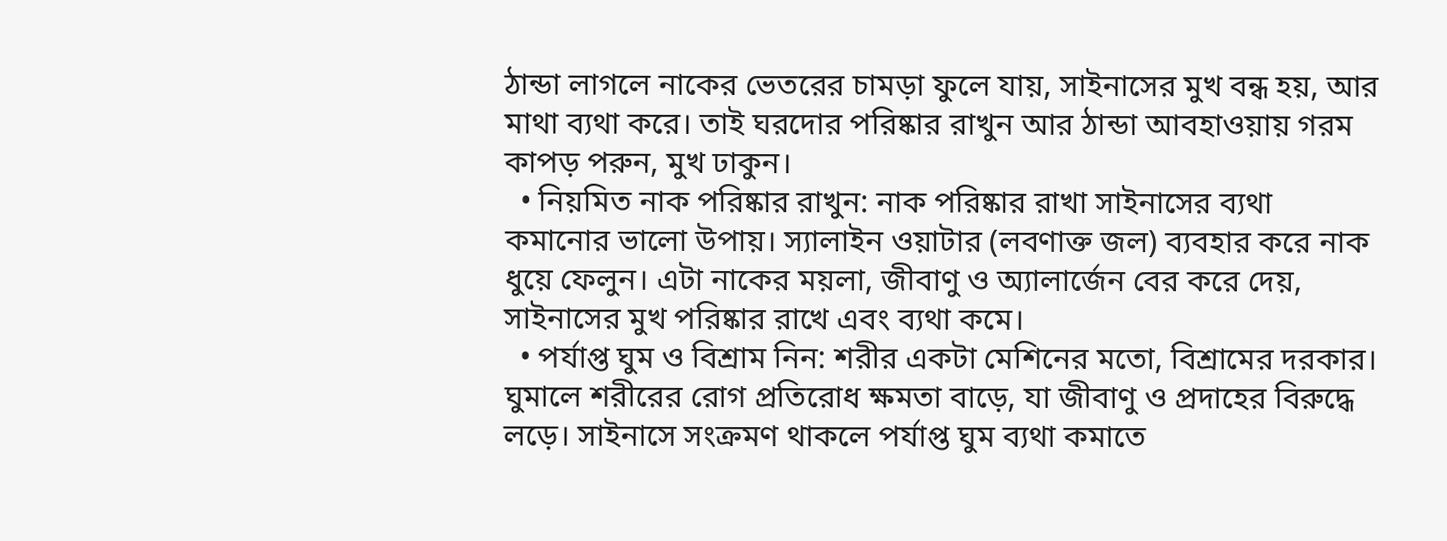ঠান্ডা লাগলে নাকের ভেতরের চামড়া ফুলে যায়, সাইনাসের মুখ বন্ধ হয়, আর মাথা ব্যথা করে। তাই ঘরদোর পরিষ্কার রাখুন আর ঠান্ডা আবহাওয়ায় গরম কাপড় পরুন, মুখ ঢাকুন।
  • নিয়মিত নাক পরিষ্কার রাখুন: নাক পরিষ্কার রাখা সাইনাসের ব্যথা কমানোর ভালো উপায়। স্যালাইন ওয়াটার (লবণাক্ত জল) ব্যবহার করে নাক ধুয়ে ফেলুন। এটা নাকের ময়লা, জীবাণু ও অ্যালার্জেন বের করে দেয়, সাইনাসের মুখ পরিষ্কার রাখে এবং ব্যথা কমে।
  • পর্যাপ্ত ঘুম ও বিশ্রাম নিন: শরীর একটা মেশিনের মতো, বিশ্রামের দরকার। ঘুমালে শরীরের রোগ প্রতিরোধ ক্ষমতা বাড়ে, যা জীবাণু ও প্রদাহের বিরুদ্ধে লড়ে। সাইনাসে সংক্রমণ থাকলে পর্যাপ্ত ঘুম ব্যথা কমাতে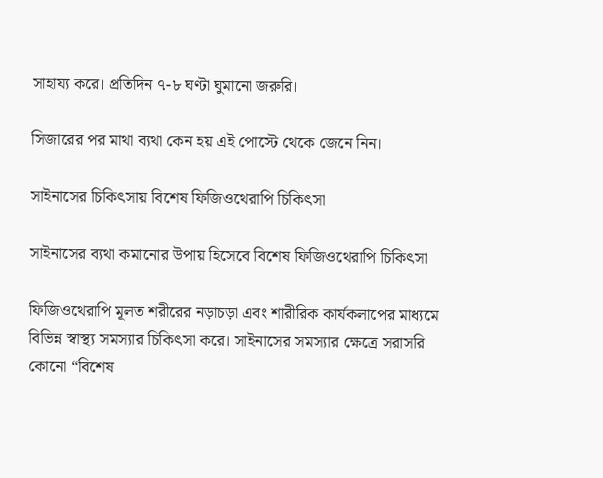সাহায্য করে। প্রতিদিন ৭-৮ ঘণ্টা ঘুমানো জরুরি।

সিজারের পর মাথা ব্যথা কেন হয় এই পোস্টে থেকে জেনে নিন।

সাইনাসের চিকিৎসায় বিশেষ ফিজিওথেরাপি চিকিৎসা

সাইনাসের ব্যথা কমানোর উপায় হিসেবে বিশেষ ফিজিওথেরাপি চিকিৎসা

ফিজিওথেরাপি মূলত শরীরের নড়াচড়া এবং শারীরিক কার্যকলাপের মাধ্যমে বিভিন্ন স্বাস্থ্য সমস্যার চিকিৎসা করে। সাইনাসের সমস্যার ক্ষেত্রে সরাসরি কোনো “বিশেষ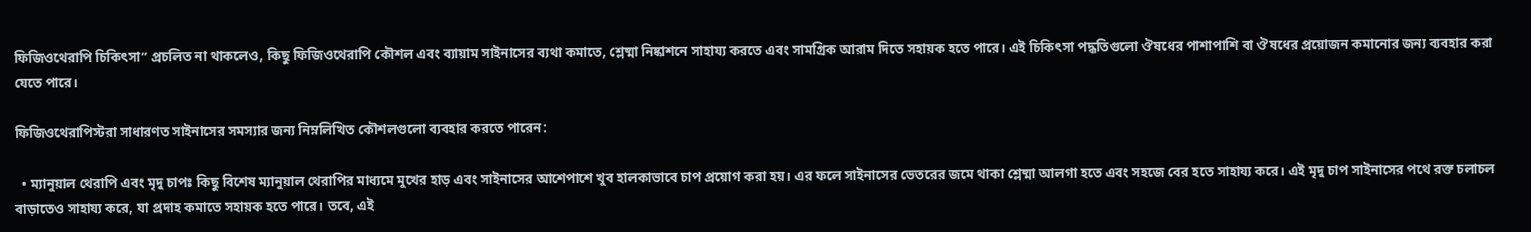ফিজিওথেরাপি চিকিৎসা” প্রচলিত না থাকলেও, কিছু ফিজিওথেরাপি কৌশল এবং ব্যায়াম সাইনাসের ব্যথা কমাতে, শ্লেষ্মা নিষ্কাশনে সাহায্য করতে এবং সামগ্রিক আরাম দিতে সহায়ক হতে পারে। এই চিকিৎসা পদ্ধতিগুলো ঔষধের পাশাপাশি বা ঔষধের প্রয়োজন কমানোর জন্য ব্যবহার করা যেতে পারে।

ফিজিওথেরাপিস্টরা সাধারণত সাইনাসের সমস্যার জন্য নিম্নলিখিত কৌশলগুলো ব্যবহার করতে পারেন:

  • ম্যানুয়াল থেরাপি এবং মৃদু চাপঃ কিছু বিশেষ ম্যানুয়াল থেরাপির মাধ্যমে মুখের হাড় এবং সাইনাসের আশেপাশে খুব হালকাভাবে চাপ প্রয়োগ করা হয়। এর ফলে সাইনাসের ভেতরের জমে থাকা শ্লেষ্মা আলগা হতে এবং সহজে বের হতে সাহায্য করে। এই মৃদু চাপ সাইনাসের পথে রক্ত চলাচল বাড়াতেও সাহায্য করে, যা প্রদাহ কমাতে সহায়ক হতে পারে। তবে, এই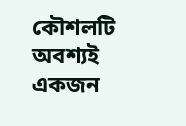কৌশলটি অবশ্যই একজন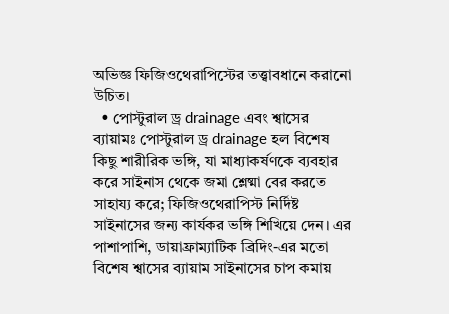অভিজ্ঞ ফিজিওথেরাপিস্টের তত্ত্বাবধানে করানো উচিত।
  • পোস্টুরাল ড্র drainage এবং শ্বাসের ব্যায়ামঃ পোস্টুরাল ড্র drainage হল বিশেষ কিছু শারীরিক ভঙ্গি, যা মাধ্যাকর্ষণকে ব্যবহার করে সাইনাস থেকে জমা শ্লেষ্মা বের করতে সাহায্য করে; ফিজিওথেরাপিস্ট নির্দিষ্ট সাইনাসের জন্য কার্যকর ভঙ্গি শিখিয়ে দেন। এর পাশাপাশি, ডায়াফ্রাম্যাটিক ব্রিদিং-এর মতো বিশেষ শ্বাসের ব্যায়াম সাইনাসের চাপ কমায়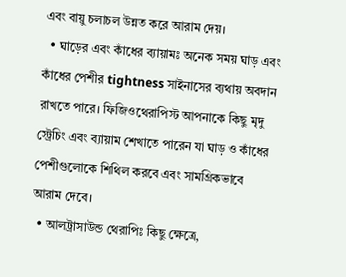এবং বায়ু চলাচল উন্নত করে আরাম দেয়।
  • ঘাড়ের এবং কাঁধের ব্যায়ামঃ অনেক সময় ঘাড় এবং কাঁধের পেশীর tightness সাইনাসের ব্যথায় অবদান রাখতে পারে। ফিজিওথেরাপিস্ট আপনাকে কিছু মৃদু স্ট্রেচিং এবং ব্যায়াম শেখাতে পারেন যা ঘাড় ও কাঁধের পেশীগুলোকে শিথিল করবে এবং সামগ্রিকভাবে আরাম দেবে।
  • আলট্রাসাউন্ড থেরাপিঃ কিছু ক্ষেত্রে,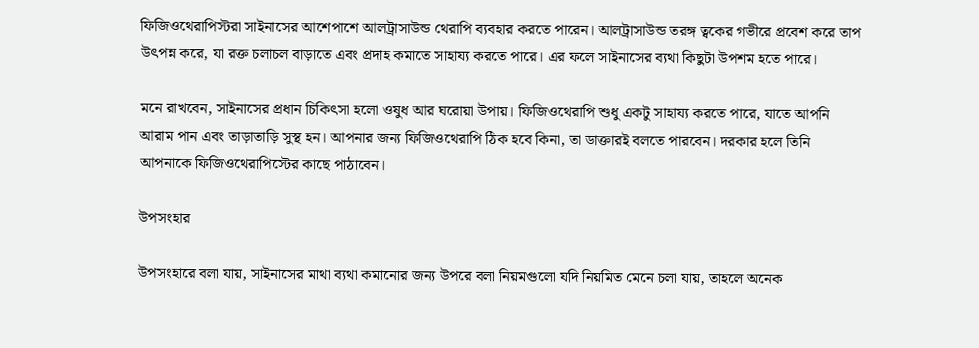ফিজিওথেরাপিস্টরা সাইনাসের আশেপাশে আলট্রাসাউন্ড থেরাপি ব্যবহার করতে পারেন। আলট্রাসাউন্ড তরঙ্গ ত্বকের গভীরে প্রবেশ করে তাপ উৎপন্ন করে, যা রক্ত চলাচল বাড়াতে এবং প্রদাহ কমাতে সাহায্য করতে পারে। এর ফলে সাইনাসের ব্যথা কিছুটা উপশম হতে পারে।

মনে রাখবেন, সাইনাসের প্রধান চিকিৎসা হলো ওষুধ আর ঘরোয়া উপায়। ফিজিওথেরাপি শুধু একটু সাহায্য করতে পারে, যাতে আপনি আরাম পান এবং তাড়াতাড়ি সুস্থ হন। আপনার জন্য ফিজিওথেরাপি ঠিক হবে কিনা, তা ডাক্তারই বলতে পারবেন। দরকার হলে তিনি আপনাকে ফিজিওথেরাপিস্টের কাছে পাঠাবেন।

উপসংহার

উপসংহারে বলা যায়, সাইনাসের মাথা ব্যথা কমানোর জন্য উপরে বলা নিয়মগুলো যদি নিয়মিত মেনে চলা যায়, তাহলে অনেক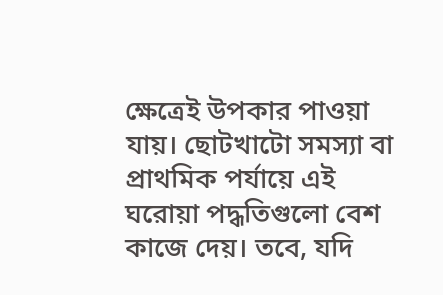ক্ষেত্রেই উপকার পাওয়া যায়। ছোটখাটো সমস্যা বা প্রাথমিক পর্যায়ে এই ঘরোয়া পদ্ধতিগুলো বেশ কাজে দেয়। তবে, যদি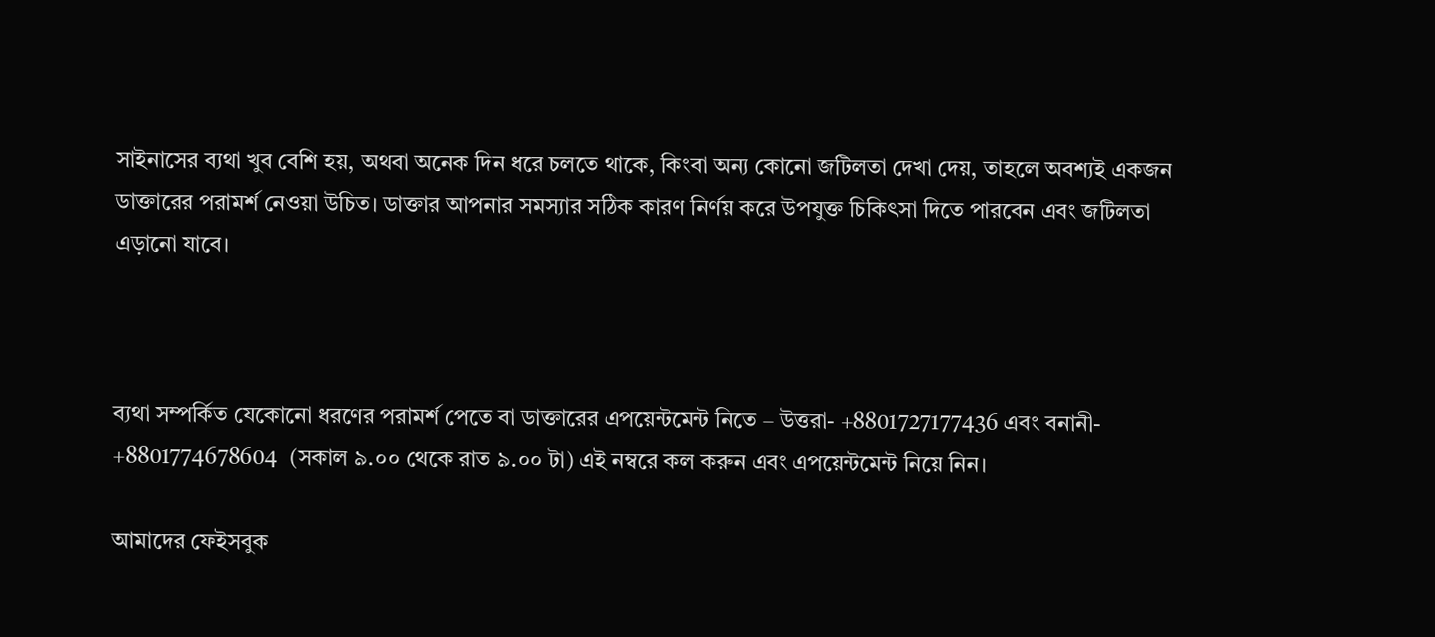সাইনাসের ব্যথা খুব বেশি হয়, অথবা অনেক দিন ধরে চলতে থাকে, কিংবা অন্য কোনো জটিলতা দেখা দেয়, তাহলে অবশ্যই একজন ডাক্তারের পরামর্শ নেওয়া উচিত। ডাক্তার আপনার সমস্যার সঠিক কারণ নির্ণয় করে উপযুক্ত চিকিৎসা দিতে পারবেন এবং জটিলতা এড়ানো যাবে।



ব্যথা সম্পর্কিত যেকোনো ধরণের পরামর্শ পেতে বা ডাক্তারের এপয়েন্টমেন্ট নিতে – উত্তরা- +8801727177436 এবং বনানী- +8801774678604  (সকাল ৯.০০ থেকে রাত ৯.০০ টা) এই নম্বরে কল করুন এবং এপয়েন্টমেন্ট নিয়ে নিন।

আমাদের ফেইসবুক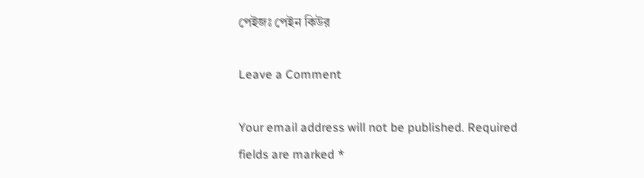পেইজঃ পেইন কিউর

Leave a Comment

Your email address will not be published. Required fields are marked *